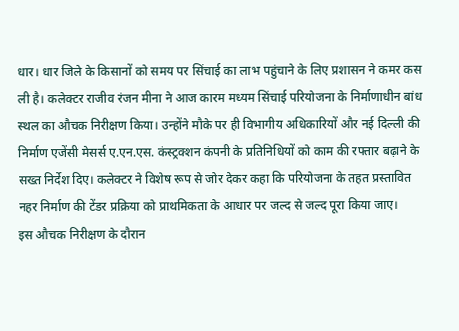धार। धार जिले के किसानों को समय पर सिंचाई का लाभ पहुंचाने के लिए प्रशासन ने कमर कस ली है। कलेक्टर राजीव रंजन मीना ने आज कारम मध्यम सिंचाई परियोजना के निर्माणाधीन बांध स्थल का औचक निरीक्षण किया। उन्होंने मौके पर ही विभागीय अधिकारियों और नई दिल्ली की निर्माण एजेंसी मेसर्स ए.एन.एस. कंस्ट्रक्शन कंपनी के प्रतिनिधियों को काम की रफ्तार बढ़ाने के सख्त निर्देश दिए। कलेक्टर ने विशेष रूप से जोर देकर कहा कि परियोजना के तहत प्रस्तावित नहर निर्माण की टेंडर प्रक्रिया को प्राथमिकता के आधार पर जल्द से जल्द पूरा किया जाए।
इस औचक निरीक्षण के दौरान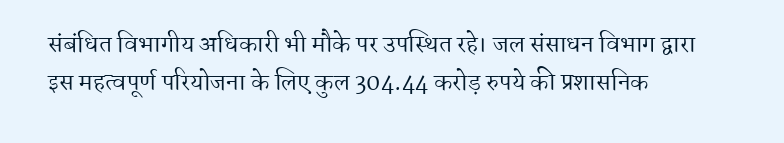संबंधित विभागीय अधिकारी भी मौके पर उपस्थित रहे। जल संसाधन विभाग द्वारा इस महत्वपूर्ण परियोजना के लिए कुल 304.44 करोड़ रुपये की प्रशासनिक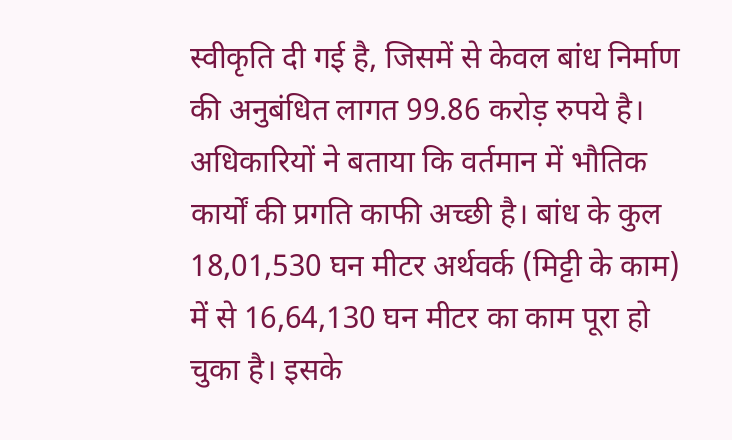स्वीकृति दी गई है, जिसमें से केवल बांध निर्माण की अनुबंधित लागत 99.86 करोड़ रुपये है। अधिकारियों ने बताया कि वर्तमान में भौतिक कार्यों की प्रगति काफी अच्छी है। बांध के कुल 18,01,530 घन मीटर अर्थवर्क (मिट्टी के काम) में से 16,64,130 घन मीटर का काम पूरा हो चुका है। इसके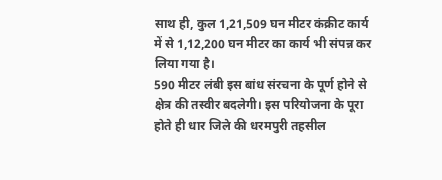साथ ही, कुल 1,21,509 घन मीटर कंक्रीट कार्य में से 1,12,200 घन मीटर का कार्य भी संपन्न कर लिया गया है।
590 मीटर लंबी इस बांध संरचना के पूर्ण होने से क्षेत्र की तस्वीर बदलेगी। इस परियोजना के पूरा होते ही धार जिले की धरमपुरी तहसील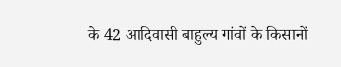के 42 आदिवासी बाहुल्य गांवों के किसानों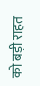को बड़ी राहत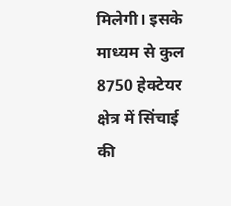मिलेगी। इसके माध्यम से कुल 8750 हेक्टेयर क्षेत्र में सिंचाई की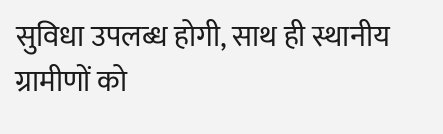सुविधा उपलब्ध होगी, साथ ही स्थानीय ग्रामीणों को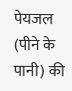पेयजल (पीने के पानी) की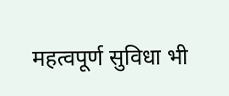महत्वपूर्ण सुविधा भी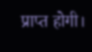प्राप्त होगी।